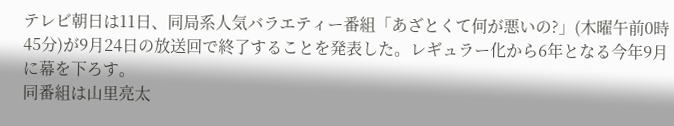テレビ朝日は11日、同局系人気バラエティー番組「あざとくて何が悪いの?」(木曜午前0時45分)が9月24日の放送回で終了することを発表した。レギュラー化から6年となる今年9月に幕を下ろす。
同番組は山里亮太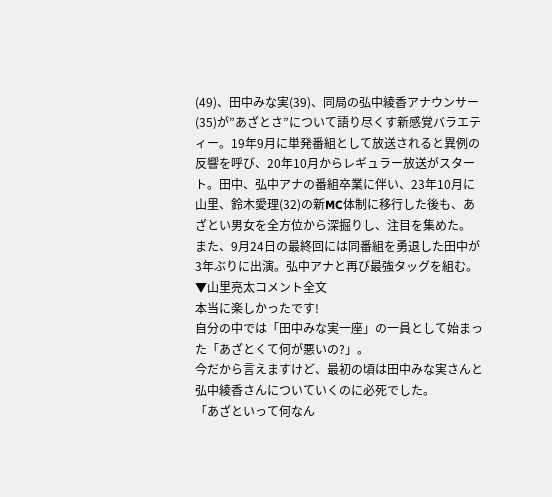(49)、田中みな実(39)、同局の弘中綾香アナウンサー(35)が”あざとさ”について語り尽くす新感覚バラエティー。19年9月に単発番組として放送されると異例の反響を呼び、20年10月からレギュラー放送がスタート。田中、弘中アナの番組卒業に伴い、23年10月に山里、鈴木愛理(32)の新MC体制に移行した後も、あざとい男女を全方位から深掘りし、注目を集めた。
また、9月24日の最終回には同番組を勇退した田中が3年ぶりに出演。弘中アナと再び最強タッグを組む。
▼山里亮太コメント全文
本当に楽しかったです!
自分の中では「田中みな実一座」の一員として始まった「あざとくて何が悪いの?」。
今だから言えますけど、最初の頃は田中みな実さんと弘中綾香さんについていくのに必死でした。
「あざといって何なん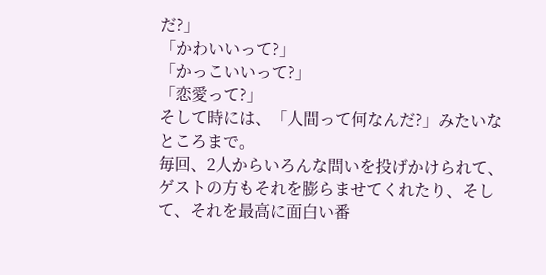だ?」
「かわいいって?」
「かっこいいって?」
「恋愛って?」
そして時には、「人間って何なんだ?」みたいなところまで。
毎回、2人からいろんな問いを投げかけられて、ゲストの方もそれを膨らませてくれたり、そして、それを最高に面白い番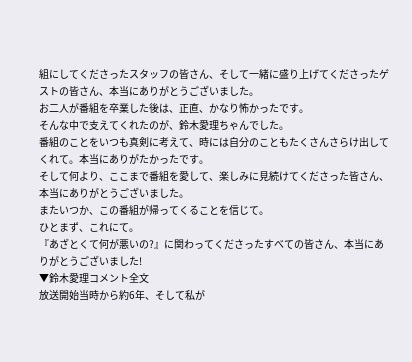組にしてくださったスタッフの皆さん、そして一緒に盛り上げてくださったゲストの皆さん、本当にありがとうございました。
お二人が番組を卒業した後は、正直、かなり怖かったです。
そんな中で支えてくれたのが、鈴木愛理ちゃんでした。
番組のことをいつも真剣に考えて、時には自分のこともたくさんさらけ出してくれて。本当にありがたかったです。
そして何より、ここまで番組を愛して、楽しみに見続けてくださった皆さん、本当にありがとうございました。
またいつか、この番組が帰ってくることを信じて。
ひとまず、これにて。
『あざとくて何が悪いの?』に関わってくださったすべての皆さん、本当にありがとうございました!
▼鈴木愛理コメント全文
放送開始当時から約6年、そして私が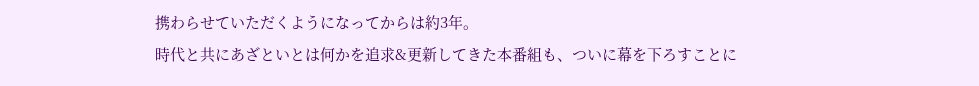携わらせていただくようになってからは約3年。
時代と共にあざといとは何かを追求&更新してきた本番組も、ついに幕を下ろすことに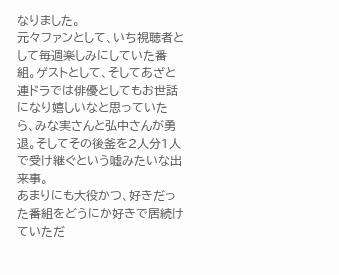なりました。
元々ファンとして、いち視聴者として毎週楽しみにしていた番組。ゲストとして、そしてあざと連ドラでは俳優としてもお世話になり嬉しいなと思っていたら、みな実さんと弘中さんが勇退。そしてその後釜を2人分1人で受け継ぐという嘘みたいな出来事。
あまりにも大役かつ、好きだった番組をどうにか好きで居続けていただ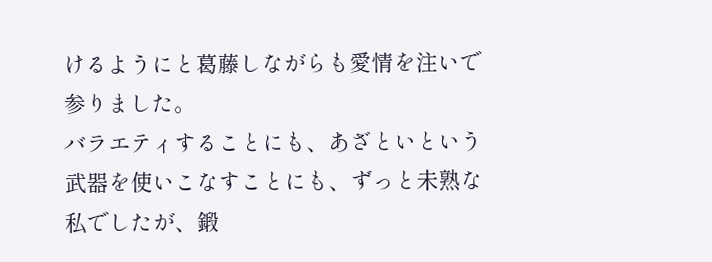けるようにと葛藤しながらも愛情を注いで参りました。
バラエティすることにも、あざといという武器を使いこなすことにも、ずっと未熟な私でしたが、鍛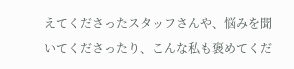えてくださったスタッフさんや、悩みを聞いてくださったり、こんな私も褒めてくだ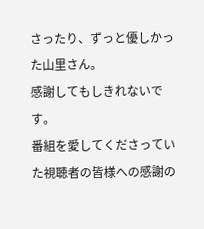さったり、ずっと優しかった山里さん。
感謝してもしきれないです。
番組を愛してくださっていた視聴者の皆様への感謝の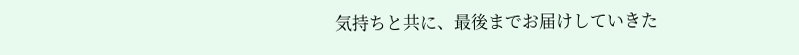気持ちと共に、最後までお届けしていきた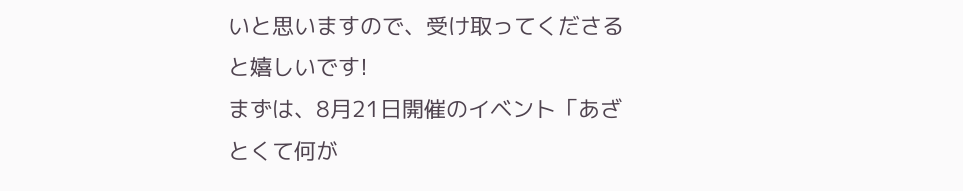いと思いますので、受け取ってくださると嬉しいです!
まずは、8月21日開催のイベント「あざとくて何が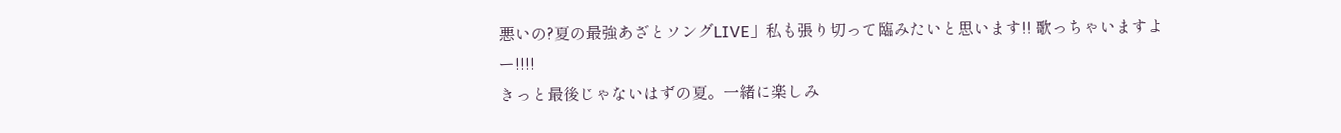悪いの?夏の最強あざとソングLIVE」私も張り切って臨みたいと思います!! 歌っちゃいますよー!!!!
きっと最後じゃないはずの夏。一緒に楽しみ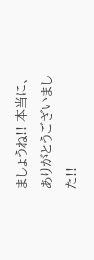ましょうね!! 本当に、ありがとうございました!!